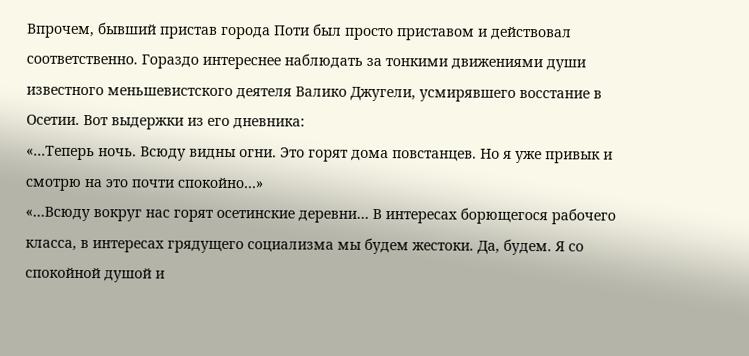Впрочем, бывший пристав города Поти был просто приставом и действовал соответственно. Гораздо интереснее наблюдать за тонкими движениями души известного меньшевистского деятеля Валико Джугели, усмирявшего восстание в Осетии. Вот выдержки из его дневника:
«…Теперь ночь. Всюду видны огни. Это горят дома повстанцев. Но я уже привык и смотрю на это почти спокойно…»
«…Всюду вокруг нас горят осетинские деревни… В интересах борющегося рабочего класса, в интересах грядущего социализма мы будем жестоки. Да, будем. Я со спокойной душой и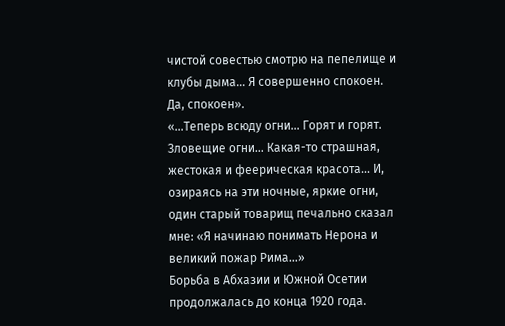чистой совестью смотрю на пепелище и клубы дыма… Я совершенно спокоен. Да, спокоен».
«…Теперь всюду огни… Горят и горят. Зловещие огни… Какая-то страшная, жестокая и феерическая красота… И, озираясь на эти ночные, яркие огни, один старый товарищ печально сказал мне: «Я начинаю понимать Нерона и великий пожар Рима…»
Борьба в Абхазии и Южной Осетии продолжалась до конца 1920 года.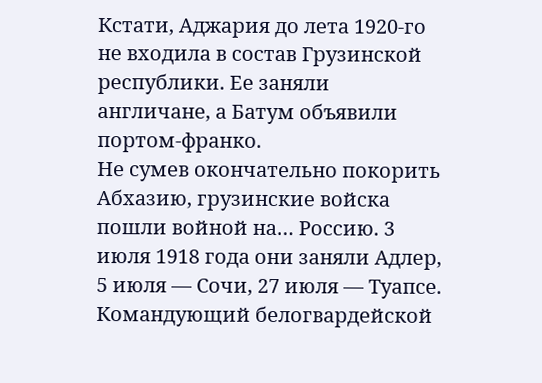Кстати, Аджария до лета 1920-го не входила в состав Грузинской республики. Ее заняли англичане, а Батум объявили портом-франко.
Не сумев окончательно покорить Абхазию, грузинские войска пошли войной на… Россию. 3 июля 1918 года они заняли Адлер, 5 июля — Сочи, 27 июля — Туапсе. Командующий белогвардейской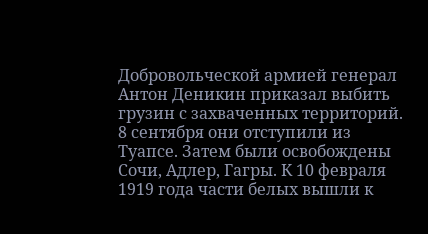Добровольческой армией генерал Антон Деникин приказал выбить грузин с захваченных территорий. 8 сентября они отступили из Туапсе. Затем были освобождены Сочи, Адлер, Гагры. К 10 февраля 1919 года части белых вышли к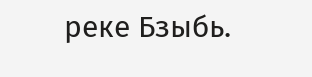реке Бзыбь.